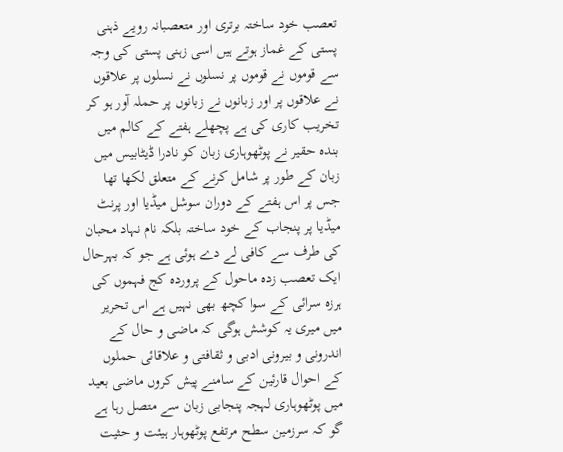تعصب خود ساختہ برتری اور متعصبانہ رویے ذہنی پستی کے غماز ہوتے ہیں اسی زہنی پستی کی وجہ سے قوموں نے قوموں پر نسلوں نے نسلوں پر علاقوں نے علاقوں پر اور زبانوں نے زبانوں پر حملہ آور ہو کر تخریب کاری کی ہے پچھلے ہفتے کے کالم میں بندہ حقیر نے پوٹھوہاری زبان کو نادرا ڈیٹابیس میں زبان کے طور پر شامل کرنے کے متعلق لکھا تھا جس پر اس ہفتے کے دوران سوشل میڈیا اور پرنٹ میڈیا پر پنجاب کے خود ساختہ بلکہ نام نہاد محبان کی طرف سے کافی لے دے ہوئی ہے جو کہ بہرحال ایک تعصب زدہ ماحول کے پروردہ کج فہموں کی ہرزہ سرائی کے سوا کچھ بھی نہیں ہے اس تحریر میں میری یہ کوشش ہوگی کہ ماضی و حال کے اندرونی و بیرونی ادبی و ثقافتی و علاقائی حملوں کے احوال قارئین کے سامنے پیش کروں ماضی بعید میں پوٹھوہاری لہجہ پنجابی زبان سے متصل رہا ہے گو کہ سرزمین سطح مرتفع پوٹھوہار ہیئت و حثیت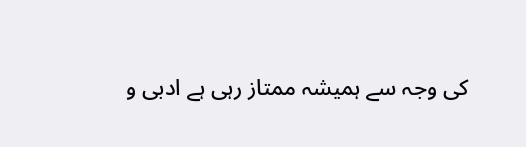کی وجہ سے ہمیشہ ممتاز رہی ہے ادبی و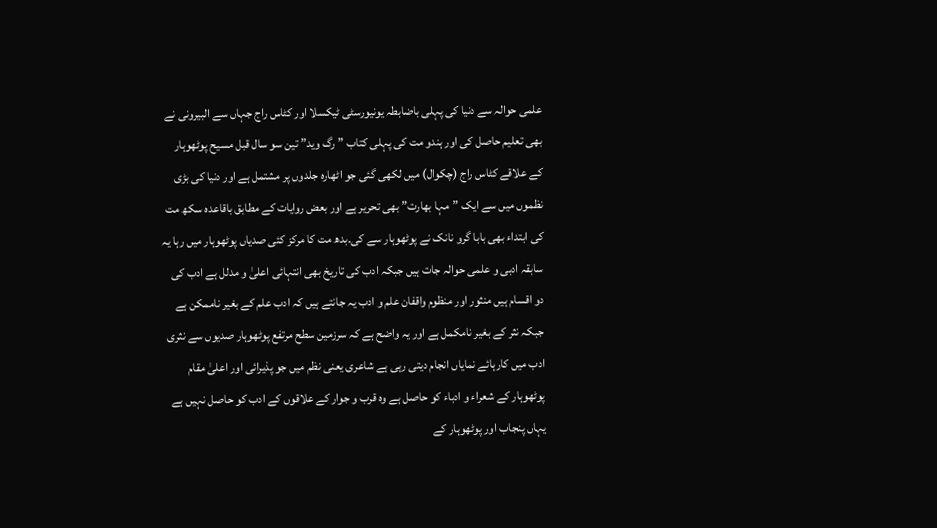علمی حوالہ سے دنیا کی پہلی باضابطہ یونیورسٹی ٹیکسلا اور کٹاس راج جہاں سے البیرونی نے بھی تعلیم حاصل کی اور ہندو مت کی پہلی کتاب ”رگ وید” تین سو سال قبل مسیح پوٹھوہار کے علاقے کٹاس راج (چکوال) میں لکھی گئی جو اٹھارہ جلدوں پر مشتمل ہے اور دنیا کی بڑی نظموں میں سے ایک ”مہا بھارت” بھی تحریر ہے اور بعض روایات کے مطابق باقاعدہ سکھ مت کی ابتداء بھی بابا گرو نانک نے پوٹھوہار سے کی۔بدھ مت کا مرکز کئی صدیاں پوٹھوہار میں رہا یہ سابقہ ادبی و علمی حوالہ جات ہیں جبکہ ادب کی تاریخ بھی انتہائی اعلیٰ و مدلل ہے ادب کی دو اقسام ہیں منثور اور منظوم واقفان علم و ادب یہ جانتے ہیں کہ ادب علم کے بغیر ناممکن ہے جبکہ نثر کے بغیر نامکمل ہے اور یہ واضح ہے کہ سرزمین سطح مرتفع پوٹھوہار صدیوں سے نثری ادب میں کارہائے نمایاں انجام دیتی رہی ہے شاعری یعنی نظم میں جو پذیرائی اور اعلیٰ مقام پوٹھوہار کے شعراء و ادباء کو حاصل ہے وہ قرب و جوار کے علاقوں کے ادب کو حاصل نہیں ہے یہاں پنجاب اور پوٹھوہار کے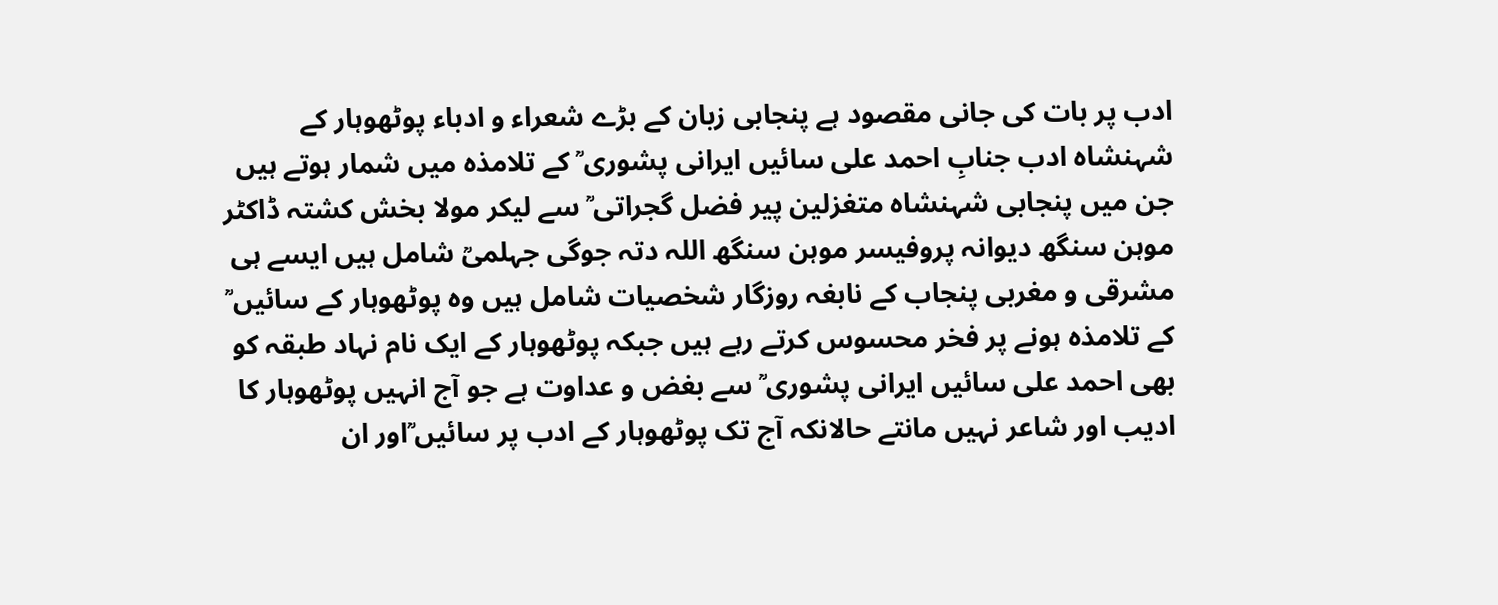ادب پر بات کی جانی مقصود ہے پنجابی زبان کے بڑے شعراء و ادباء پوٹھوہار کے شہنشاہ ادب جنابِ احمد علی سائیں ایرانی پشوری ؒ کے تلامذہ میں شمار ہوتے ہیں جن میں پنجابی شہنشاہ متغزلین پیر فضل گجراتی ؒ سے لیکر مولا بخش کشتہ ڈاکٹر موہن سنگھ دیوانہ پروفیسر موہن سنگھ اللہ دتہ جوگی جہلمیؒ شامل ہیں ایسے ہی مشرقی و مغربی پنجاب کے نابغہ روزگار شخصیات شامل ہیں وہ پوٹھوہار کے سائیں ؒ کے تلامذہ ہونے پر فخر محسوس کرتے رہے ہیں جبکہ پوٹھوہار کے ایک نام نہاد طبقہ کو بھی احمد علی سائیں ایرانی پشوری ؒ سے بغض و عداوت ہے جو آج انہیں پوٹھوہار کا ادیب اور شاعر نہیں مانتے حالانکہ آج تک پوٹھوہار کے ادب پر سائیں ؒاور ان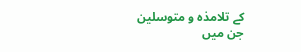کے تلامذہ و متوسلین جن میں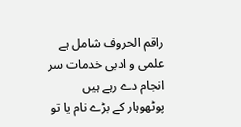راقم الحروف شامل ہے علمی و ادبی خدمات سر انجام دے رہے ہیں پوٹھوہار کے بڑے نام یا تو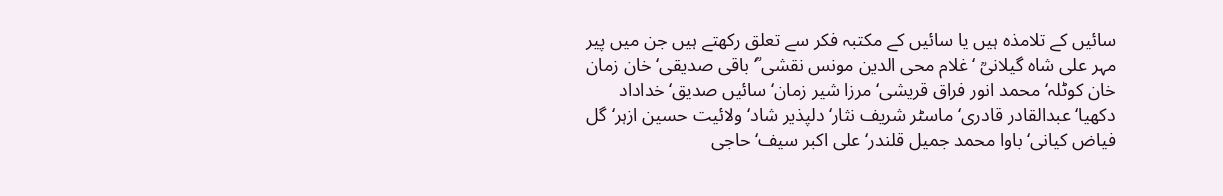سائیں کے تلامذہ ہیں یا سائیں کے مکتبہ فکر سے تعلق رکھتے ہیں جن میں پیر مہر علی شاہ گیلانیؒ ‘ غلام محی الدین مونس نقشی ؒ‘ باقی صدیقی‘ خان زمان خان کوٹلہ‘ محمد انور فراق قریشی‘مرزا شیر زمان‘ سائیں صدیق‘خداداد دکھیا‘ عبدالقادر قادری‘ ماسٹر شریف نثار‘دلپذیر شاد‘ ولائیت حسین ازہر‘گل فیاض کیانی‘ باوا محمد جمیل قلندر‘علی اکبر سیف‘حاجی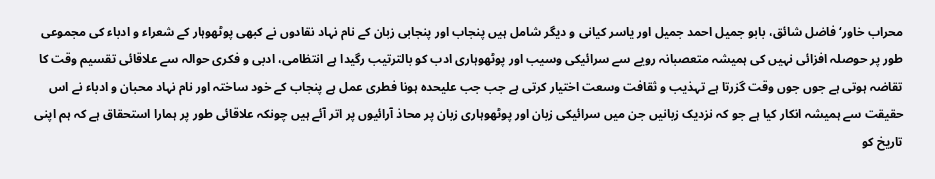محراب خاور‘ فاضل شائق، بابو جمیل احمد جمیل اور یاسر کیانی و دیگر شامل ہیں پنجاب اور پنجابی زبان کے نام نہاد نقادوں نے کبھی پوٹھوہار کے شعراء و ادباء کی مجموعی طور پر حوصلہ افزائی نہیں کی ہمیشہ متعصبانہ رویے سے سرائیکی وسیب اور پوٹھوہاری ادب کو بالترتیب رگیدا ہے انتظامی، ادبی و فکری حوالہ سے علاقائی تقسیم وقت کا تقاضہ ہوتی ہے جوں جوں وقت گزرتا ہے تہذیب و ثقافت وسعت اختیار کرتی ہے جب جب علیحدہ ہونا فطری عمل ہے پنجاب کے خود ساختہ اور نام نہاد محبان و ادباء نے اس حقیقت سے ہمیشہ انکار کیا ہے جو کہ نزدیک زبانیں جن میں سرائیکی زبان اور پوٹھوہاری زبان پر محاذ آرائیوں پر اتر آئے ہیں چونکہ علاقائی طور پر ہمارا استحقاق ہے کہ ہم اپنی تاریخ کو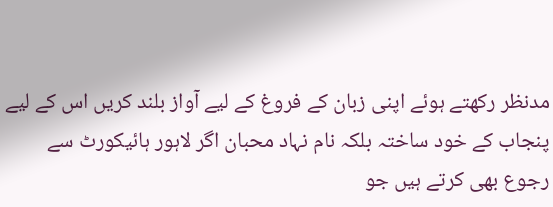مدنظر رکھتے ہوئے اپنی زبان کے فروغ کے لیے آواز بلند کریں اس کے لیے پنجاب کے خود ساختہ بلکہ نام نہاد محبان اگر لاہور ہائیکورٹ سے رجوع بھی کرتے ہیں جو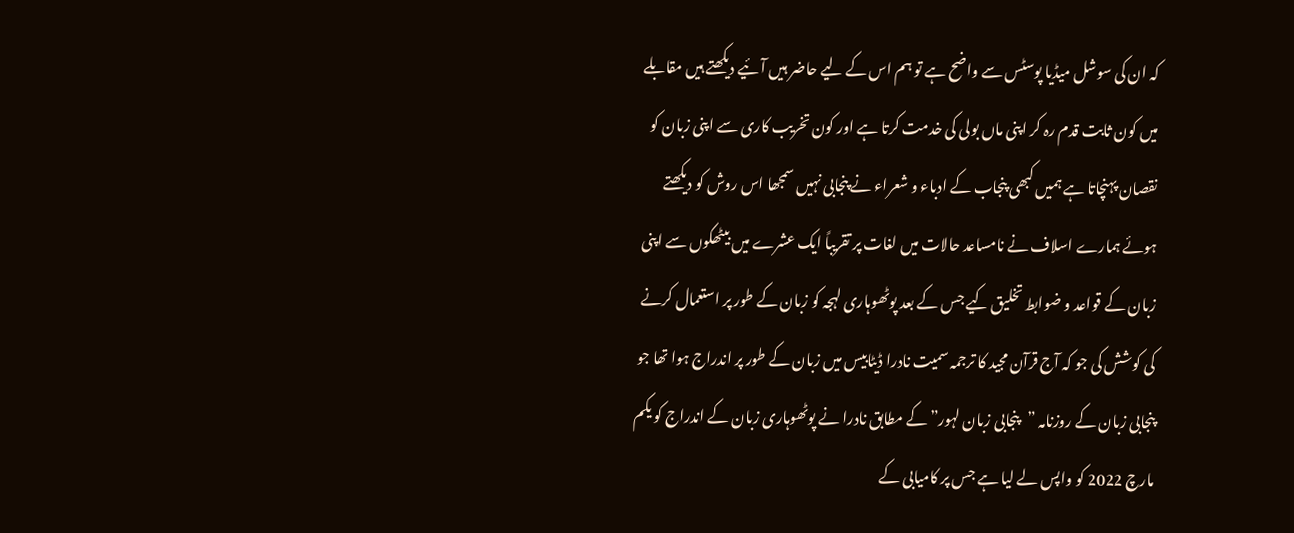کہ ان کی سوشل میڈیا پوسٹس سے واضح ہے تو ہم اس کے لیے حاضر ہیں آئیے دیکھتے ہیں مقابلے میں کون ثابت قدم رہ کر اپنی ماں بولی کی خدمت کرتا ہے اور کون تخریب کاری سے اپنی زبان کو نقصان پہنچاتا ہے ہمیں کبھی پنجاب کے ادباء و شعراء نے پنجابی نہیں سمجھا اس روش کو دیکھتے ہوئے ہمارے اسلاف نے نامساعد حالات میں لغات پر تقریباً ایک عشرے میں بیٹھکوں سے اپنی زبان کے قواعد و ضوابط تخلیق کیے جس کے بعد پوٹھوہاری لہجہ کو زبان کے طور پر استعمال کرنے کی کوشش کی جو کہ آج قرآن مجید کا ترجمہ سمیت نادرا ڈیٹابیس میں زبان کے طور پر اندراج ہوا تھا جو پنجابی زبان کے روزنامہ ”پنجابی زبان لہور” کے مطابق نادرا نے پوٹھوہاری زبان کے اندراج کو یکم مارچ 2022 کو واپس لے لیا ہے جس پر کامیابی کے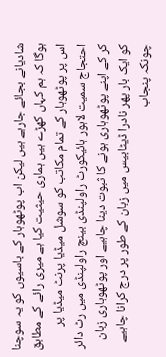شادیانے بجائے جارہے ہیں لیکن اب پوٹھوہار کے باسیوں کو یہ سوچنا ہوگا کہ ہم کہاں کھڑے ہیں ہماری حیثیت کیا ہے میری رائے کے مطابق اس پر پوٹھوہار کے تمام مکاتب کو سوشل میڈیا پرنٹ میڈیا پر احتجاج سمیت لاہور ہائیکورٹ راولپنڈی بینچ راولپنڈی میں رٹ دائر کر کے اپنے پوٹھوہاری ہونے کا ثبوت دینا چاہیے اور پوٹھوہاری زبان کو ایک بار پھر نادرا ڈیٹابیس میں زبان کے طور پر درج کرانا چاہیے چونکہ پنجاب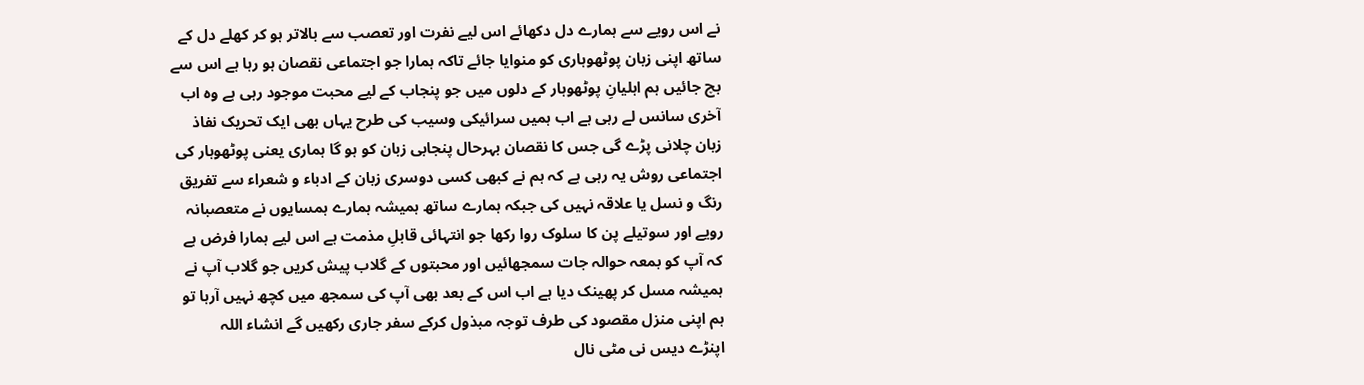نے اس رویے سے ہمارے دل دکھائے اس لیے نفرت اور تعصب سے بالاتر ہو کر کھلے دل کے ساتھ اپنی زبان پوٹھوہاری کو منوایا جائے تاکہ ہمارا جو اجتماعی نقصان ہو رہا ہے اس سے بچ جائیں ہم اہلیانِ پوٹھوہار کے دلوں میں جو پنجاب کے لیے محبت موجود رہی ہے وہ اب آخری سانس لے رہی ہے اب ہمیں سرائیکی وسیب کی طرح یہاں بھی ایک تحریک نفاذ زبان چلانی پڑے گی جس کا نقصان بہرحال پنجابی زبان کو ہو گا ہماری یعنی پوٹھوہار کی اجتماعی روش یہ رہی ہے کہ ہم نے کبھی کسی دوسری زبان کے ادباء و شعراء سے تفریق رنگ و نسل یا علاقہ نہیں کی جبکہ ہمارے ساتھ ہمیشہ ہمارے ہمسایوں نے متعصبانہ رویے اور سوتیلے پن کا سلوک روا رکھا جو انتہائی قابلِ مذمت ہے اس لیے ہمارا فرض ہے کہ آپ کو بمعہ حوالہ جات سمجھائیں اور محبتوں کے گلاب پیش کریں جو گلاب آپ نے ہمیشہ مسل کر پھینک دیا ہے اب اس کے بعد بھی آپ کی سمجھ میں کچھ نہیں آرہا تو ہم اپنی منزل مقصود کی طرف توجہ مبذول کرکے سفر جاری رکھیں گے انشاء اللہ
اپنڑے دیس نی مٹی نال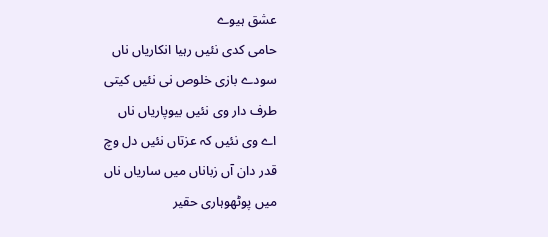عشق ہیوے
حامی کدی نئیں رہیا انکاریاں ناں
سودے بازی خلوص نی نئیں کیتی
طرف دار وی نئیں بیوپاریاں ناں
اے وی نئیں کہ عزتاں نئیں دل وچ
قدر دان آں زباناں میں ساریاں ناں
میں پوٹھوہاری حقیر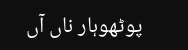پوٹھوہار ناں آں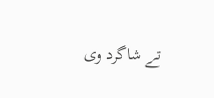تے شاگرد وی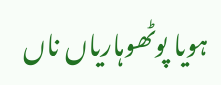ہویا پوٹھوہاریاں ناں